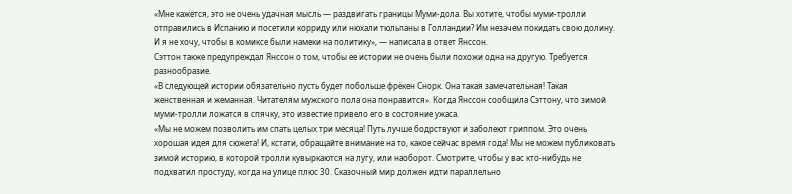«Мне кажется, это не очень удачная мысль — раздвигать границы Муми-дола. Вы хотите, чтобы муми-тролли отправились в Испанию и посетили корриду или нюхали тюльпаны в Голландии? Им незачем покидать свою долину. И я не хочу, чтобы в комиксе были намеки на политику», — написала в ответ Янссон.
Сэттон также предупреждал Янссон о том, чтобы ее истории не очень были похожи одна на другую. Требуется разнообразие.
«В следующей истории обязательно пусть будет побольше фрёкен Снорк. Она такая замечательная! Такая женственная и жеманная. Читателям мужского пола она понравится». Когда Янссон сообщила Сэттону, что зимой муми-тролли ложатся в спячку, это известие привело его в состояние ужаса.
«Мы не можем позволить им спать целых три месяца! Путь лучше бодрствуют и заболеют гриппом. Это очень хорошая идея для сюжета! И, кстати, обращайте внимание на то, какое сейчас время года! Мы не можем публиковать зимой историю, в которой тролли кувыркаются на лугу, или наоборот. Смотрите, чтобы у вас кто-нибудь не подхватил простуду, когда на улице плюс 30. Сказочный мир должен идти параллельно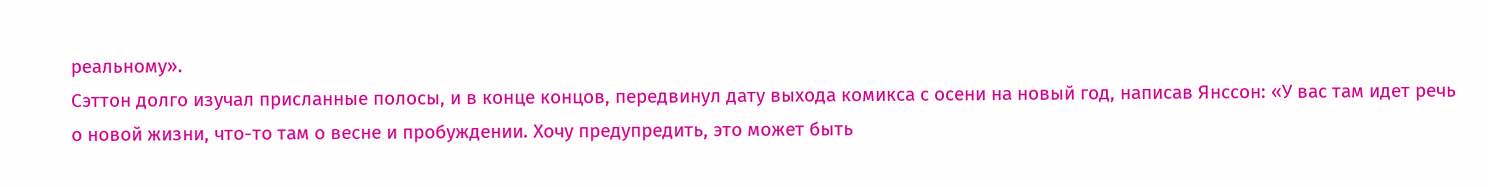реальному».
Сэттон долго изучал присланные полосы, и в конце концов, передвинул дату выхода комикса с осени на новый год, написав Янссон: «У вас там идет речь о новой жизни, что-то там о весне и пробуждении. Хочу предупредить, это может быть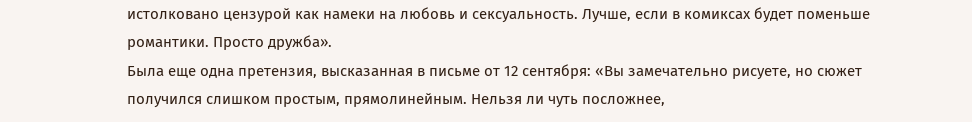истолковано цензурой как намеки на любовь и сексуальность. Лучше, если в комиксах будет поменьше романтики. Просто дружба».
Была еще одна претензия, высказанная в письме от 12 сентября: «Вы замечательно рисуете, но сюжет получился слишком простым, прямолинейным. Нельзя ли чуть посложнее,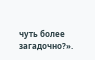чуть более загадочно?».